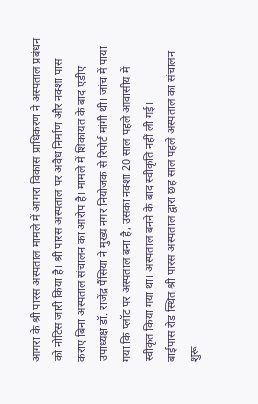आगरा के श्री पारस अस्पताल मामले में आगरा विकास प्राधिकरण ने अस्पताल प्रबंधन को नोटिस जारी किया है। श्री पारस अस्पताल पर अवैध निर्माण और नक्शा पास कराए बिना अस्पताल संचालन का आरोप है। मामले में शिकायत के बाद एडीए उपाध्यक्ष डॉ. राजेंद्र पैंसिया ने मुख्य नगर नियोजक से रिपोर्ट मांगी थी। जांच में पाया गया कि प्लॉट पर अस्पताल बना है, उसका नक्शा 20 साल पहले आवासीय में स्वीकृत किया गया था। अस्पताल बनने के बाद स्वीकृति नहीं ली गई।
बाईपास रोड स्थित श्री पारस अस्पताल द्वारा छह साल पहले अस्पताल का संचालन शुरू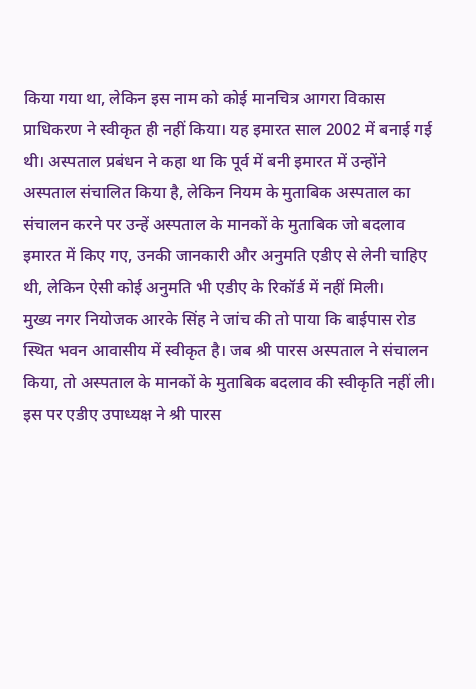किया गया था, लेकिन इस नाम को कोई मानचित्र आगरा विकास प्राधिकरण ने स्वीकृत ही नहीं किया। यह इमारत साल 2002 में बनाई गई थी। अस्पताल प्रबंधन ने कहा था कि पूर्व में बनी इमारत में उन्होंने अस्पताल संचालित किया है, लेकिन नियम के मुताबिक अस्पताल का संचालन करने पर उन्हें अस्पताल के मानकों के मुताबिक जो बदलाव इमारत में किए गए, उनकी जानकारी और अनुमति एडीए से लेनी चाहिए थी, लेकिन ऐसी कोई अनुमति भी एडीए के रिकॉर्ड में नहीं मिली।
मुख्य नगर नियोजक आरके सिंह ने जांच की तो पाया कि बाईपास रोड स्थित भवन आवासीय में स्वीकृत है। जब श्री पारस अस्पताल ने संचालन किया, तो अस्पताल के मानकों के मुताबिक बदलाव की स्वीकृति नहीं ली। इस पर एडीए उपाध्यक्ष ने श्री पारस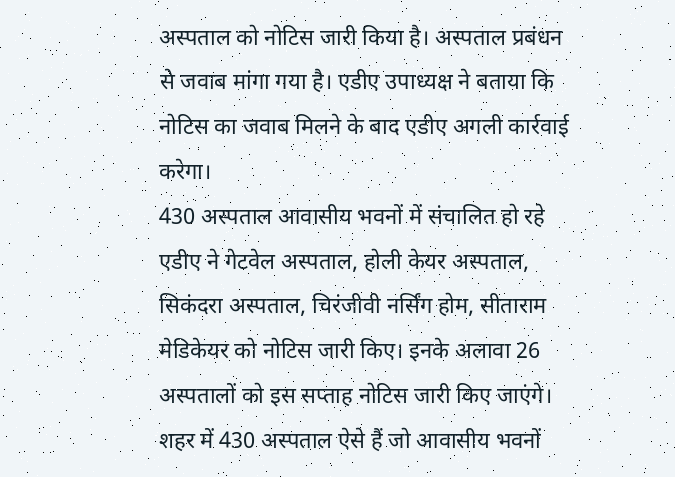अस्पताल को नोटिस जारी किया है। अस्पताल प्रबंधन से जवाब मांगा गया है। एडीए उपाध्यक्ष ने बताया कि नोटिस का जवाब मिलने के बाद एडीए अगली कार्रवाई करेगा।
430 अस्पताल आवासीय भवनों में संचालित हो रहे
एडीए ने गेटवेल अस्पताल, होली केयर अस्पताल, सिकंदरा अस्पताल, चिरंजीवी नर्सिंग होम, सीताराम मेडिकेयर को नोटिस जारी किए। इनके अलावा 26 अस्पतालों को इस सप्ताह नोटिस जारी किए जाएंगे। शहर में 430 अस्पताल ऐसे हैं जो आवासीय भवनों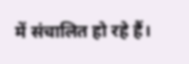में संचालित हो रहे हैं।